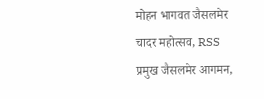मोहन भागवत जैसलमेर चादर महोत्सव, RSS प्रमुख जैसलमेर आगमन,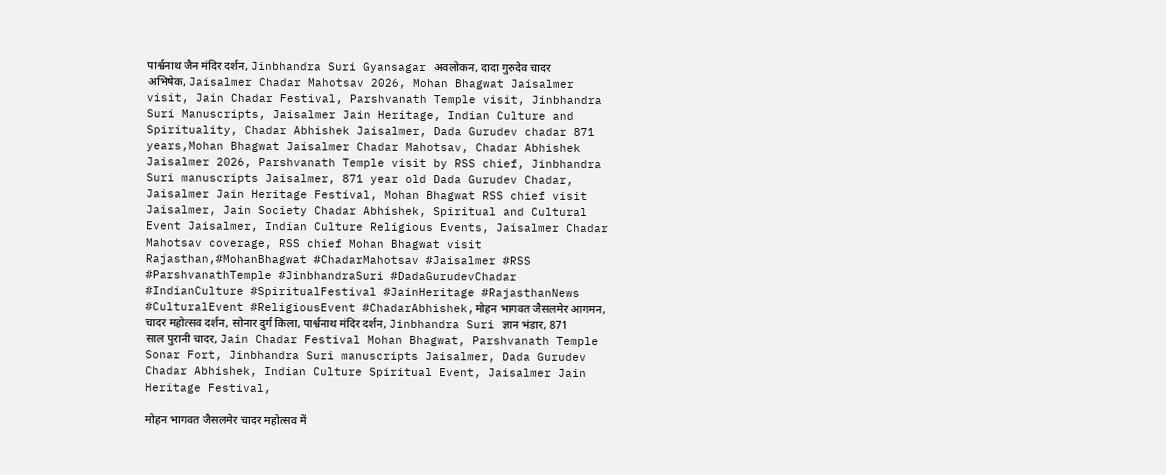पार्श्वनाथ जैन मंदिर दर्शन, Jinbhandra Suri Gyansagar अवलोकन, दादा गुरुदेव चादर अभिषेक, Jaisalmer Chadar Mahotsav 2026, Mohan Bhagwat Jaisalmer visit, Jain Chadar Festival, Parshvanath Temple visit, Jinbhandra Suri Manuscripts, Jaisalmer Jain Heritage, Indian Culture and Spirituality, Chadar Abhishek Jaisalmer, Dada Gurudev chadar 871 years,Mohan Bhagwat Jaisalmer Chadar Mahotsav, Chadar Abhishek Jaisalmer 2026, Parshvanath Temple visit by RSS chief, Jinbhandra Suri manuscripts Jaisalmer, 871 year old Dada Gurudev Chadar, Jaisalmer Jain Heritage Festival, Mohan Bhagwat RSS chief visit Jaisalmer, Jain Society Chadar Abhishek, Spiritual and Cultural Event Jaisalmer, Indian Culture Religious Events, Jaisalmer Chadar Mahotsav coverage, RSS chief Mohan Bhagwat visit Rajasthan,#MohanBhagwat #ChadarMahotsav #Jaisalmer #RSS #ParshvanathTemple #JinbhandraSuri #DadaGurudevChadar #IndianCulture #SpiritualFestival #JainHeritage #RajasthanNews #CulturalEvent #ReligiousEvent #ChadarAbhishek,मोहन भागवत जैसलमेर आगमन, चादर महोत्सव दर्शन, सोनार दुर्ग किला, पार्श्वनाथ मंदिर दर्शन, Jinbhandra Suri ज्ञान भंडार, 871 साल पुरानी चादर, Jain Chadar Festival Mohan Bhagwat, Parshvanath Temple Sonar Fort, Jinbhandra Suri manuscripts Jaisalmer, Dada Gurudev Chadar Abhishek, Indian Culture Spiritual Event, Jaisalmer Jain Heritage Festival,

मोहन भागवत जैसलमेर चादर महोत्सव में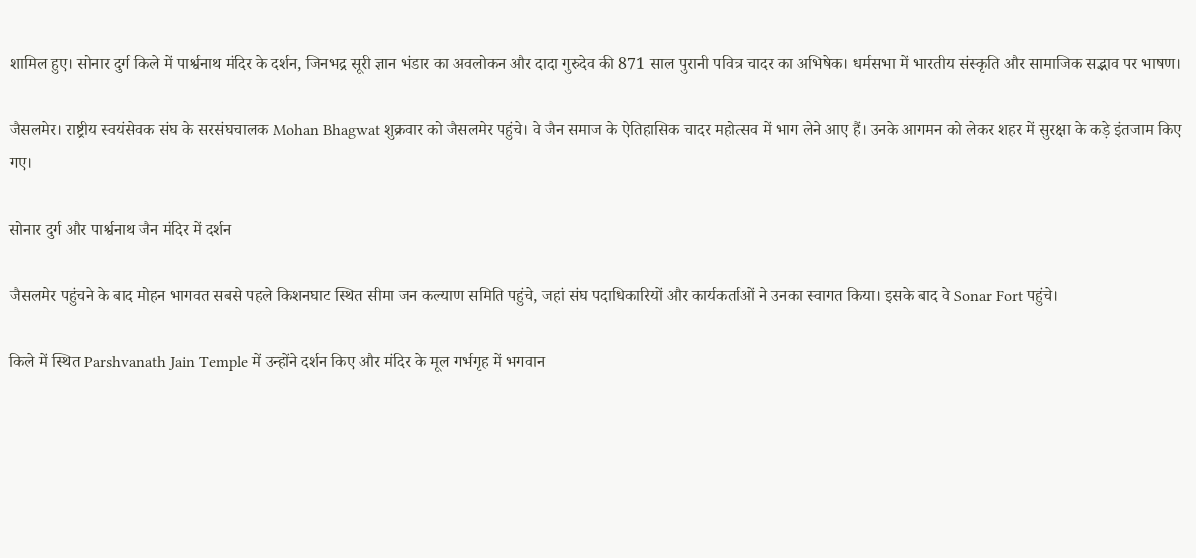शामिल हुए। सोनार दुर्ग किले में पार्श्वनाथ मंदिर के दर्शन, जिनभद्र सूरी ज्ञान भंडार का अवलोकन और दादा गुरुदेव की 871 साल पुरानी पवित्र चादर का अभिषेक। धर्मसभा में भारतीय संस्कृति और सामाजिक सद्भाव पर भाषण।

जैसलमेर। राष्ट्रीय स्वयंसेवक संघ के सरसंघचालक Mohan Bhagwat शुक्रवार को जैसलमेर पहुंचे। वे जैन समाज के ऐतिहासिक चादर महोत्सव में भाग लेने आए हैं। उनके आगमन को लेकर शहर में सुरक्षा के कड़े इंतजाम किए गए।

सोनार दुर्ग और पार्श्वनाथ जैन मंदिर में दर्शन

जैसलमेर पहुंचने के बाद मोहन भागवत सबसे पहले किशनघाट स्थित सीमा जन कल्याण समिति पहुंचे, जहां संघ पदाधिकारियों और कार्यकर्ताओं ने उनका स्वागत किया। इसके बाद वे Sonar Fort पहुंचे।

किले में स्थित Parshvanath Jain Temple में उन्होंने दर्शन किए और मंदिर के मूल गर्भगृह में भगवान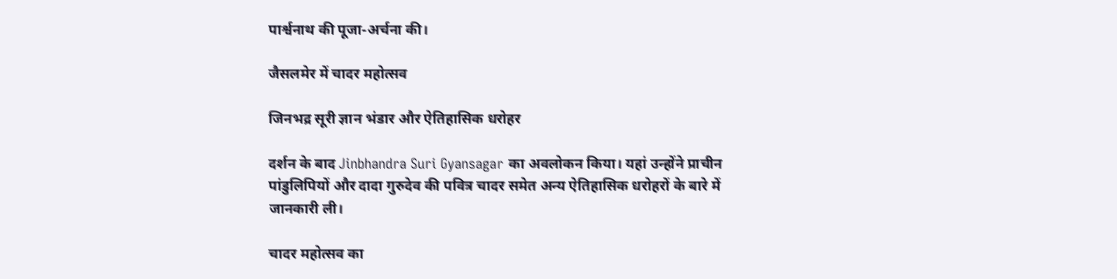पार्श्वनाथ की पूजा-अर्चना की।

जैसलमेर में चादर महोत्सव

जिनभद्र सूरी ज्ञान भंडार और ऐतिहासिक धरोहर

दर्शन के बाद Jinbhandra Suri Gyansagar का अवलोकन किया। यहां उन्होंने प्राचीन पांडुलिपियों और दादा गुरुदेव की पवित्र चादर समेत अन्य ऐतिहासिक धरोहरों के बारे में जानकारी ली।

चादर महोत्सव का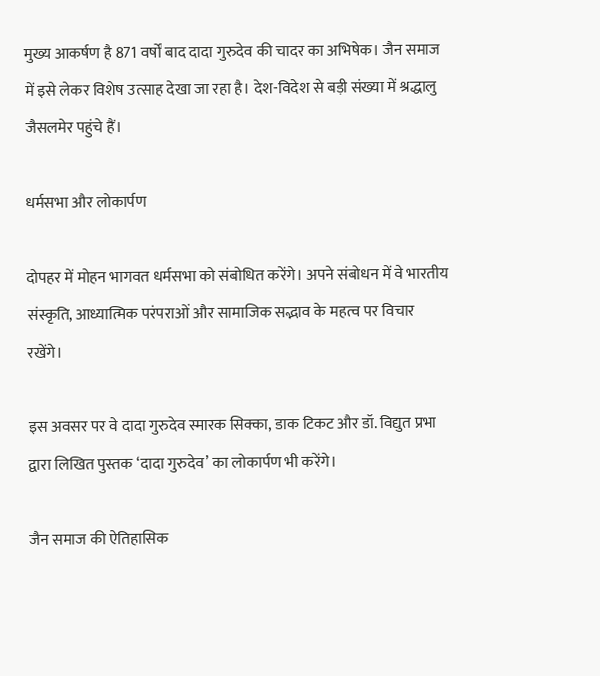मुख्य आकर्षण है 871 वर्षों बाद दादा गुरुदेव की चादर का अभिषेक। जैन समाज में इसे लेकर विशेष उत्साह देखा जा रहा है। देश-विदेश से बड़ी संख्या में श्रद्धालु जैसलमेर पहुंचे हैं।

धर्मसभा और लोकार्पण

दोपहर में मोहन भागवत धर्मसभा को संबोधित करेंगे। अपने संबोधन में वे भारतीय संस्कृति, आध्यात्मिक परंपराओं और सामाजिक सद्भाव के महत्व पर विचार रखेंगे।

इस अवसर पर वे दादा गुरुदेव स्मारक सिक्का, डाक टिकट और डॉ. विद्युत प्रभा द्वारा लिखित पुस्तक ‘दादा गुरुदेव’ का लोकार्पण भी करेंगे।

जैन समाज की ऐतिहासिक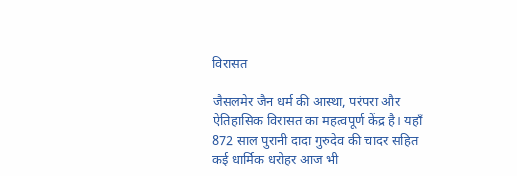विरासत

जैसलमेर जैन धर्म की आस्था, परंपरा और ऐतिहासिक विरासत का महत्वपूर्ण केंद्र है। यहाँ 872 साल पुरानी दादा गुरुदेव की चादर सहित कई धार्मिक धरोहर आज भी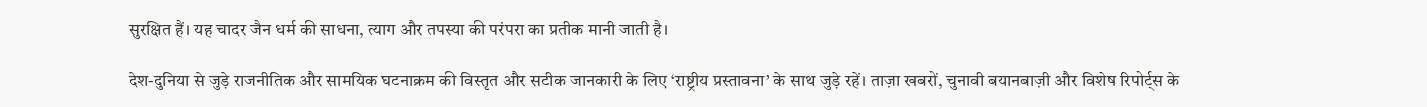सुरक्षित हैं। यह चादर जैन धर्म की साधना, त्याग और तपस्या की परंपरा का प्रतीक मानी जाती है।

देश-दुनिया से जुड़े राजनीतिक और सामयिक घटनाक्रम की विस्तृत और सटीक जानकारी के लिए ‘राष्ट्रीय प्रस्तावना’ के साथ जुड़े रहें। ताज़ा खबरों, चुनावी बयानबाज़ी और विशेष रिपोर्ट्स के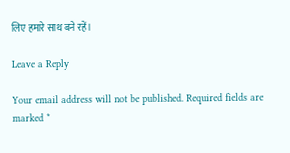लिए हमारे साथ बने रहें।

Leave a Reply

Your email address will not be published. Required fields are marked *